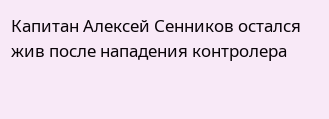Капитан Алексей Сенников остался жив после нападения контролера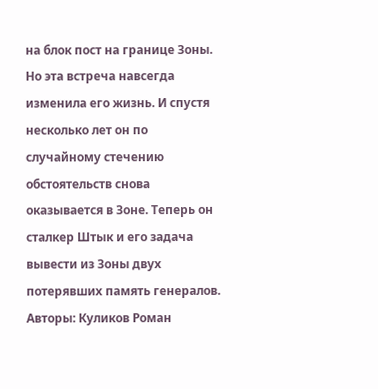на блок пост на границе Зоны. Но эта встреча навсегда изменила его жизнь. И спустя несколько лет он по случайному стечению обстоятельств снова оказывается в Зоне. Теперь он сталкер Штык и его задача вывести из Зоны двух потерявших память генералов.
Авторы: Куликов Роман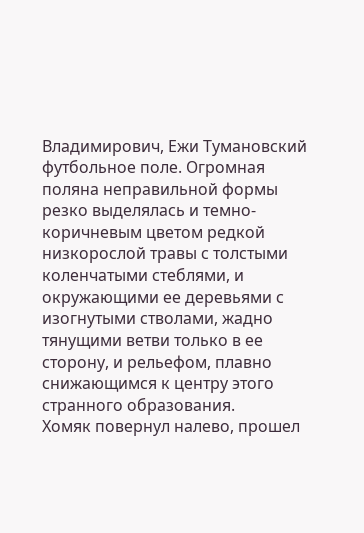Владимирович, Ежи Тумановский
футбольное поле. Огромная поляна неправильной формы резко выделялась и темно-коричневым цветом редкой низкорослой травы с толстыми коленчатыми стеблями, и окружающими ее деревьями с изогнутыми стволами, жадно тянущими ветви только в ее сторону, и рельефом, плавно снижающимся к центру этого странного образования.
Хомяк повернул налево, прошел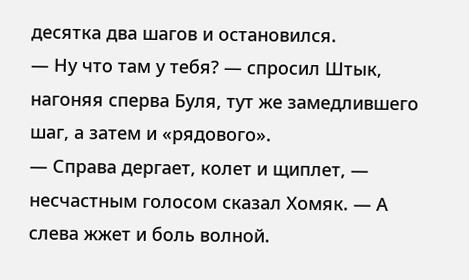десятка два шагов и остановился.
— Ну что там у тебя? — спросил Штык, нагоняя сперва Буля, тут же замедлившего шаг, а затем и «рядового».
— Справа дергает, колет и щиплет, — несчастным голосом сказал Хомяк. — А слева жжет и боль волной.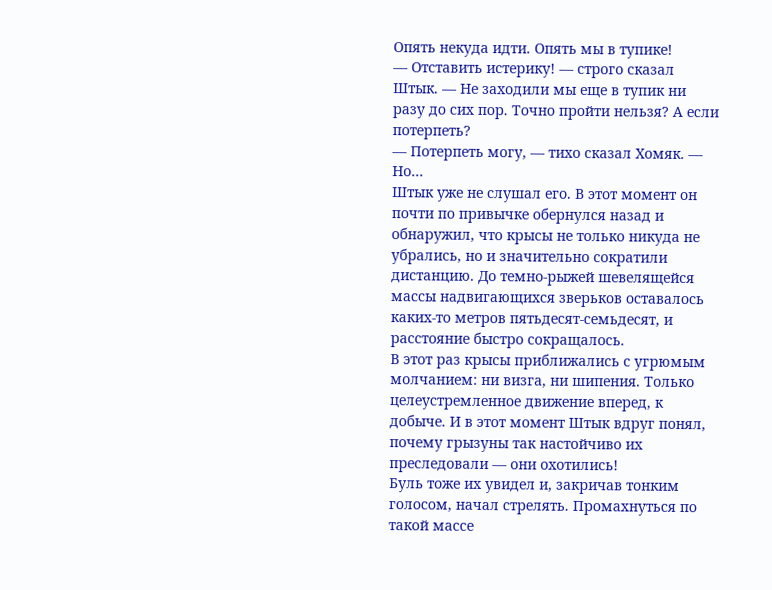Опять некуда идти. Опять мы в тупике!
— Отставить истерику! — строго сказал Штык. — Не заходили мы еще в тупик ни разу до сих пор. Точно пройти нельзя? А если потерпеть?
— Потерпеть могу, — тихо сказал Хомяк. — Но…
Штык уже не слушал его. В этот момент он почти по привычке обернулся назад и обнаружил, что крысы не только никуда не убрались, но и значительно сократили дистанцию. До темно-рыжей шевелящейся массы надвигающихся зверьков оставалось каких-то метров пятьдесят-семьдесят, и расстояние быстро сокращалось.
В этот раз крысы приближались с угрюмым молчанием: ни визга, ни шипения. Только целеустремленное движение вперед, к добыче. И в этот момент Штык вдруг понял, почему грызуны так настойчиво их преследовали — они охотились!
Буль тоже их увидел и, закричав тонким голосом, начал стрелять. Промахнуться по такой массе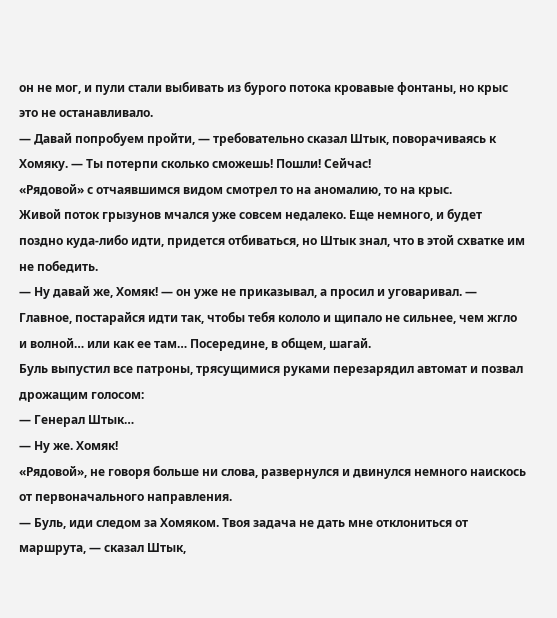он не мог, и пули стали выбивать из бурого потока кровавые фонтаны, но крыс это не останавливало.
— Давай попробуем пройти, — требовательно сказал Штык, поворачиваясь к Хомяку. — Ты потерпи сколько сможешь! Пошли! Сейчас!
«Рядовой» с отчаявшимся видом смотрел то на аномалию, то на крыс.
Живой поток грызунов мчался уже совсем недалеко. Еще немного, и будет поздно куда-либо идти, придется отбиваться, но Штык знал, что в этой схватке им не победить.
— Ну давай же, Хомяк! — он уже не приказывал, а просил и уговаривал. — Главное, постарайся идти так, чтобы тебя кололо и щипало не сильнее, чем жгло и волной… или как ее там… Посередине, в общем, шагай.
Буль выпустил все патроны, трясущимися руками перезарядил автомат и позвал дрожащим голосом:
— Генерал Штык…
— Ну же. Хомяк!
«Рядовой», не говоря больше ни слова, развернулся и двинулся немного наискось от первоначального направления.
— Буль, иди следом за Хомяком. Твоя задача не дать мне отклониться от маршрута, — сказал Штык,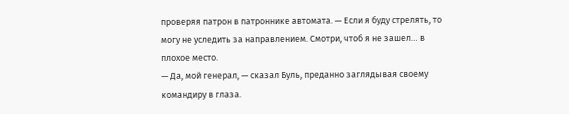проверяя патрон в патроннике автомата. — Если я буду стрелять, то могу не уследить за направлением. Смотри, чтоб я не зашел… в плохое место.
— Да, мой генерал, — сказал Буль, преданно заглядывая своему командиру в глаза.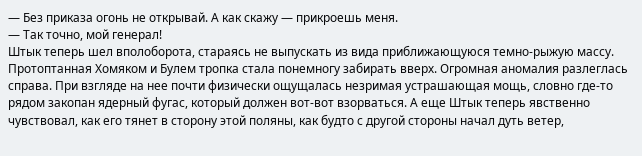— Без приказа огонь не открывай. А как скажу — прикроешь меня.
— Так точно, мой генерал!
Штык теперь шел вполоборота, стараясь не выпускать из вида приближающуюся темно-рыжую массу. Протоптанная Хомяком и Булем тропка стала понемногу забирать вверх. Огромная аномалия разлеглась справа. При взгляде на нее почти физически ощущалась незримая устрашающая мощь, словно где-то рядом закопан ядерный фугас, который должен вот-вот взорваться. А еще Штык теперь явственно чувствовал, как его тянет в сторону этой поляны, как будто с другой стороны начал дуть ветер,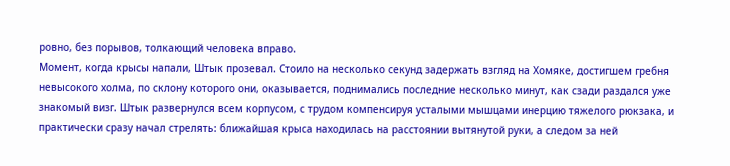ровно, без порывов, толкающий человека вправо.
Момент, когда крысы напали, Штык прозевал. Стоило на несколько секунд задержать взгляд на Хомяке, достигшем гребня невысокого холма, по склону которого они, оказывается, поднимались последние несколько минут, как сзади раздался уже знакомый визг. Штык развернулся всем корпусом, с трудом компенсируя усталыми мышцами инерцию тяжелого рюкзака, и практически сразу начал стрелять: ближайшая крыса находилась на расстоянии вытянутой руки, а следом за ней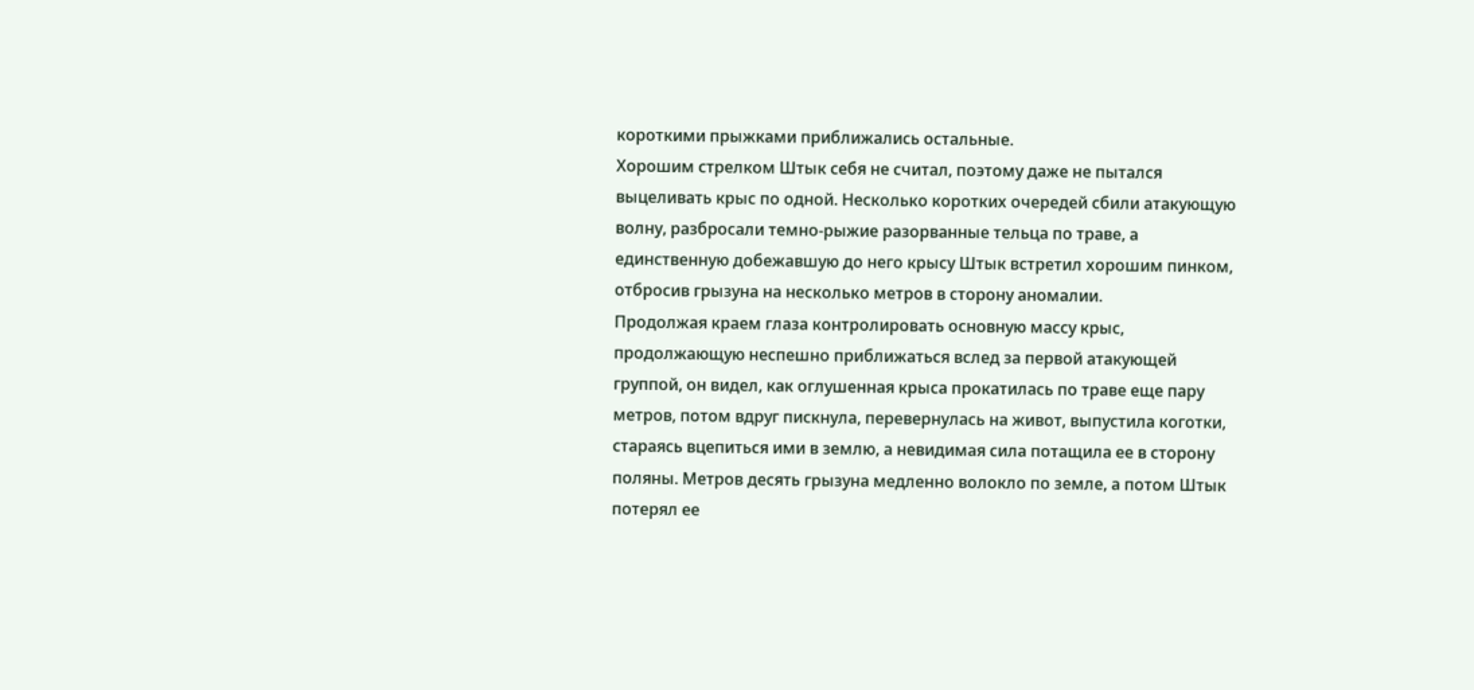короткими прыжками приближались остальные.
Хорошим стрелком Штык себя не считал, поэтому даже не пытался выцеливать крыс по одной. Несколько коротких очередей сбили атакующую волну, разбросали темно-рыжие разорванные тельца по траве, а единственную добежавшую до него крысу Штык встретил хорошим пинком, отбросив грызуна на несколько метров в сторону аномалии.
Продолжая краем глаза контролировать основную массу крыс, продолжающую неспешно приближаться вслед за первой атакующей группой, он видел, как оглушенная крыса прокатилась по траве еще пару метров, потом вдруг пискнула, перевернулась на живот, выпустила коготки, стараясь вцепиться ими в землю, а невидимая сила потащила ее в сторону поляны. Метров десять грызуна медленно волокло по земле, а потом Штык потерял ее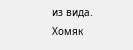из вида.
Хомяк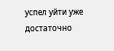успел уйти уже достаточно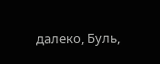далеко, Буль,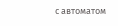с автоматом